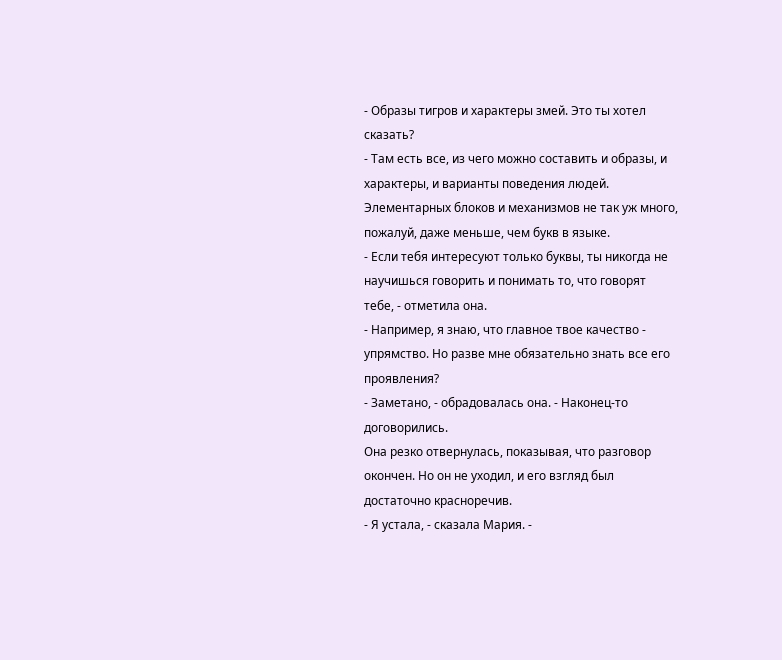- Образы тигров и характеры змей. Это ты хотел сказать?
- Там есть все, из чего можно составить и образы, и характеры, и варианты поведения людей. Элементарных блоков и механизмов не так уж много, пожалуй, даже меньше, чем букв в языке.
- Если тебя интересуют только буквы, ты никогда не научишься говорить и понимать то, что говорят тебе, - отметила она.
- Например, я знаю, что главное твое качество - упрямство. Но разве мне обязательно знать все его проявления?
- Заметано, - обрадовалась она. - Наконец-то договорились.
Она резко отвернулась, показывая, что разговор окончен. Но он не уходил, и его взгляд был достаточно красноречив.
- Я устала, - сказала Мария. -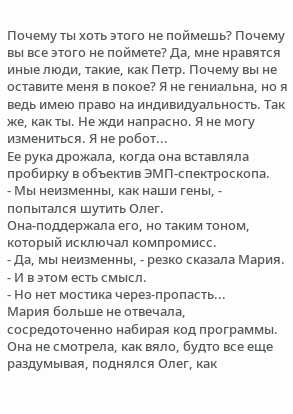Почему ты хоть этого не поймешь? Почему вы все этого не поймете? Да, мне нравятся иные люди, такие, как Петр. Почему вы не оставите меня в покое? Я не гениальна, но я ведь имею право на индивидуальность. Так же, как ты. Не жди напрасно. Я не могу измениться. Я не робот...
Ее рука дрожала, когда она вставляла пробирку в объектив ЭМП-спектроскопа.
- Мы неизменны, как наши гены, - попытался шутить Олег.
Она-поддержала его, но таким тоном, который исключал компромисс.
- Да, мы неизменны, - резко сказала Мария. - И в этом есть смысл.
- Но нет мостика через-пропасть...
Мария больше не отвечала, сосредоточенно набирая код программы. Она не смотрела, как вяло, будто все еще раздумывая, поднялся Олег, как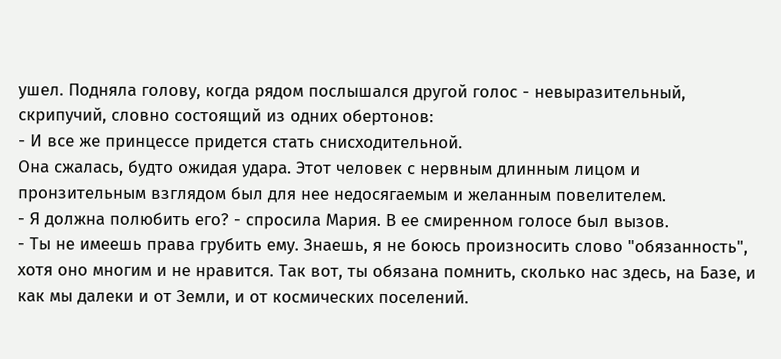ушел. Подняла голову, когда рядом послышался другой голос - невыразительный, скрипучий, словно состоящий из одних обертонов:
- И все же принцессе придется стать снисходительной.
Она сжалась, будто ожидая удара. Этот человек с нервным длинным лицом и пронзительным взглядом был для нее недосягаемым и желанным повелителем.
- Я должна полюбить его? - спросила Мария. В ее смиренном голосе был вызов.
- Ты не имеешь права грубить ему. Знаешь, я не боюсь произносить слово "обязанность", хотя оно многим и не нравится. Так вот, ты обязана помнить, сколько нас здесь, на Базе, и как мы далеки и от Земли, и от космических поселений.